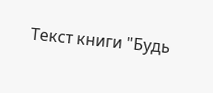Текст книги "Будь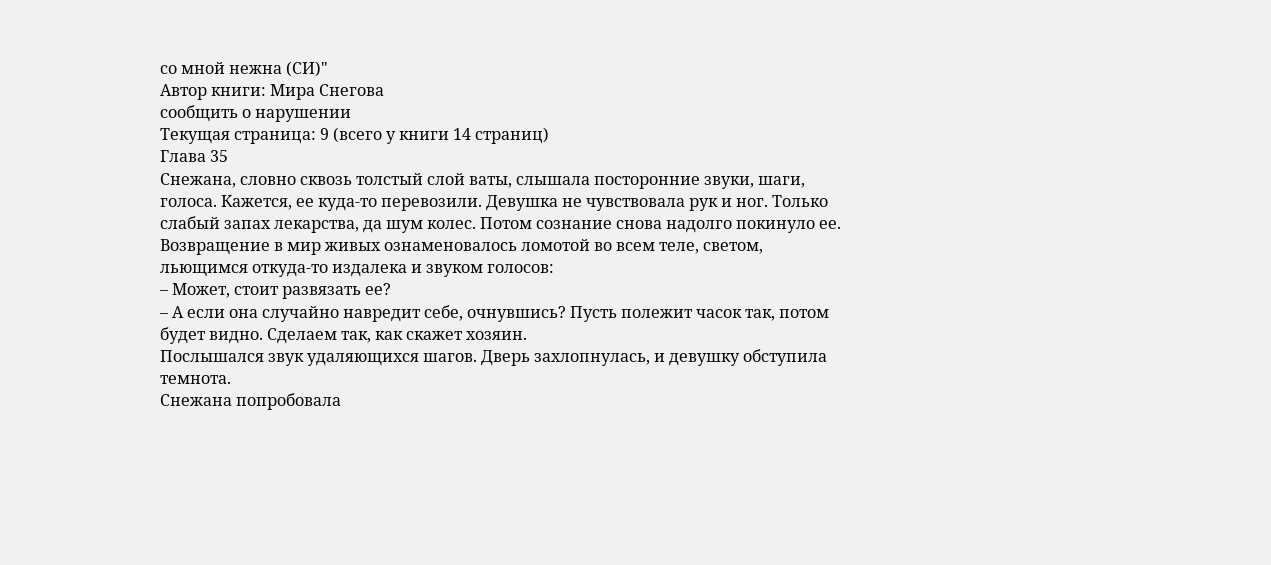со мной нежна (СИ)"
Автор книги: Мира Снегова
сообщить о нарушении
Текущая страница: 9 (всего у книги 14 страниц)
Глава 35
Снежана, словно сквозь толстый слой ваты, слышала посторонние звуки, шаги, голоса. Кажется, ее куда-то перевозили. Девушка не чувствовала рук и ног. Только слабый запах лекарства, да шум колес. Потом сознание снова надолго покинуло ее.
Возвращение в мир живых ознаменовалось ломотой во всем теле, светом, льющимся откуда-то издалека и звуком голосов:
– Может, стоит развязать ее?
– А если она случайно навредит себе, очнувшись? Пусть полежит часок так, потом будет видно. Сделаем так, как скажет хозяин.
Послышался звук удаляющихся шагов. Дверь захлопнулась, и девушку обступила темнота.
Снежана попробовала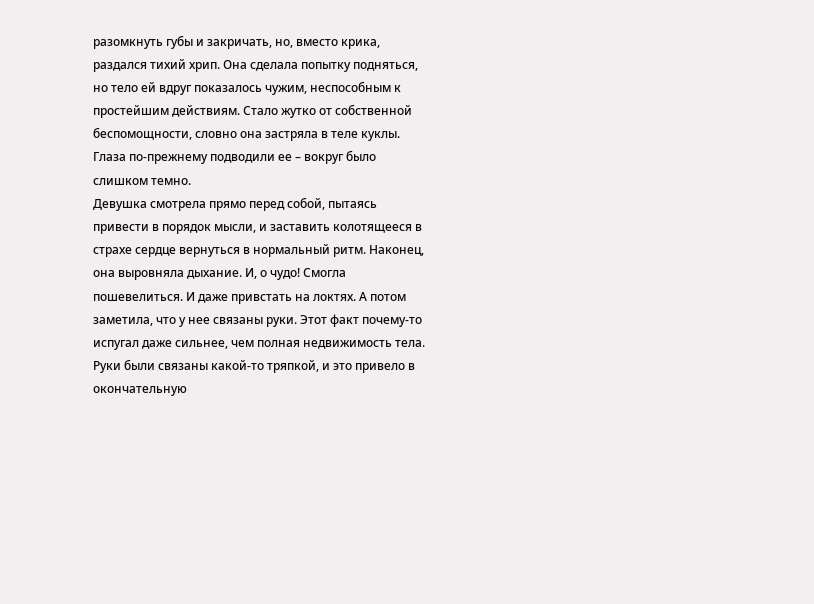разомкнуть губы и закричать, но, вместо крика, раздался тихий хрип. Она сделала попытку подняться, но тело ей вдруг показалось чужим, неспособным к простейшим действиям. Стало жутко от собственной беспомощности, словно она застряла в теле куклы. Глаза по-прежнему подводили ее – вокруг было слишком темно.
Девушка смотрела прямо перед собой, пытаясь привести в порядок мысли, и заставить колотящееся в страхе сердце вернуться в нормальный ритм. Наконец, она выровняла дыхание. И, о чудо! Смогла пошевелиться. И даже привстать на локтях. А потом заметила, что у нее связаны руки. Этот факт почему-то испугал даже сильнее, чем полная недвижимость тела. Руки были связаны какой-то тряпкой, и это привело в окончательную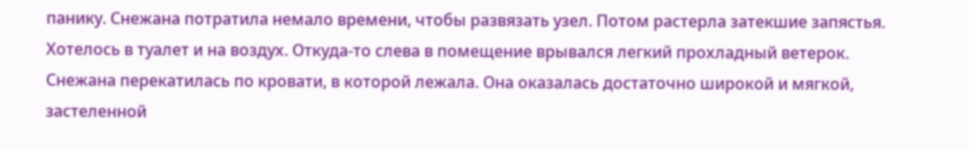панику. Снежана потратила немало времени, чтобы развязать узел. Потом растерла затекшие запястья. Хотелось в туалет и на воздух. Откуда-то слева в помещение врывался легкий прохладный ветерок. Снежана перекатилась по кровати, в которой лежала. Она оказалась достаточно широкой и мягкой, застеленной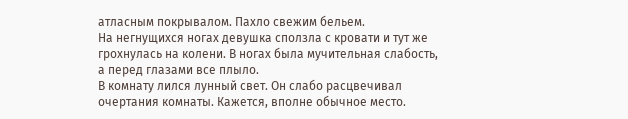атласным покрывалом. Пахло свежим бельем.
На негнущихся ногах девушка сползла с кровати и тут же грохнулась на колени. В ногах была мучительная слабость, а перед глазами все плыло.
В комнату лился лунный свет. Он слабо расцвечивал очертания комнаты. Кажется, вполне обычное место.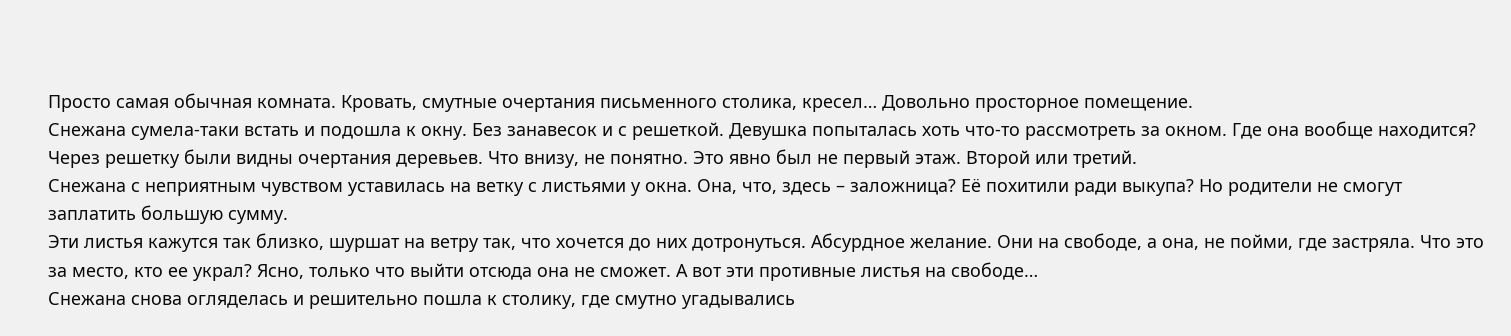Просто самая обычная комната. Кровать, смутные очертания письменного столика, кресел… Довольно просторное помещение.
Снежана сумела-таки встать и подошла к окну. Без занавесок и с решеткой. Девушка попыталась хоть что-то рассмотреть за окном. Где она вообще находится? Через решетку были видны очертания деревьев. Что внизу, не понятно. Это явно был не первый этаж. Второй или третий.
Снежана с неприятным чувством уставилась на ветку с листьями у окна. Она, что, здесь – заложница? Её похитили ради выкупа? Но родители не смогут заплатить большую сумму.
Эти листья кажутся так близко, шуршат на ветру так, что хочется до них дотронуться. Абсурдное желание. Они на свободе, а она, не пойми, где застряла. Что это за место, кто ее украл? Ясно, только что выйти отсюда она не сможет. А вот эти противные листья на свободе…
Снежана снова огляделась и решительно пошла к столику, где смутно угадывались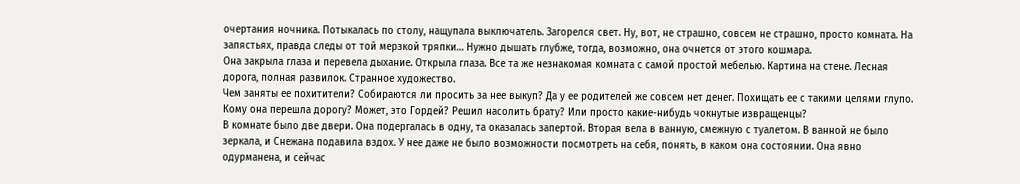очертания ночника. Потыкалась по столу, нащупала выключатель. Загорелся свет. Ну, вот, не страшно, совсем не страшно, просто комната. На запястьях, правда следы от той мерзкой тряпки… Нужно дышать глубже, тогда, возможно, она очнется от этого кошмара.
Она закрыла глаза и перевела дыхание. Открыла глаза. Все та же незнакомая комната с самой простой мебелью. Картина на стене. Лесная дорога, полная развилок. Странное художество.
Чем заняты ее похитители? Собираются ли просить за нее выкуп? Да у ее родителей же совсем нет денег. Похищать ее с такими целями глупо. Кому она перешла дорогу? Может, это Гордей? Решил насолить брату? Или просто какие-нибудь чокнутые извращенцы?
В комнате было две двери. Она подергалась в одну, та оказалась запертой. Вторая вела в ванную, смежную с туалетом. В ванной не было зеркала, и Снежана подавила вздох. У нее даже не было возможности посмотреть на себя, понять, в каком она состоянии. Она явно одурманена, и сейчас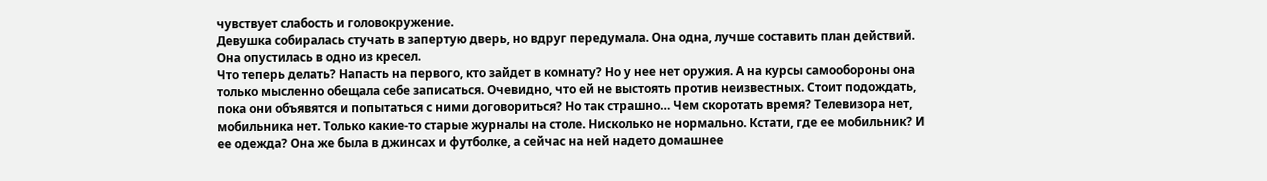чувствует слабость и головокружение.
Девушка собиралась стучать в запертую дверь, но вдруг передумала. Она одна, лучше составить план действий. Она опустилась в одно из кресел.
Что теперь делать? Напасть на первого, кто зайдет в комнату? Но у нее нет оружия. А на курсы самообороны она только мысленно обещала себе записаться. Очевидно, что ей не выстоять против неизвестных. Стоит подождать, пока они объявятся и попытаться с ними договориться? Но так страшно… Чем скоротать время? Телевизора нет, мобильника нет. Только какие-то старые журналы на столе. Нисколько не нормально. Кстати, где ее мобильник? И ее одежда? Она же была в джинсах и футболке, а сейчас на ней надето домашнее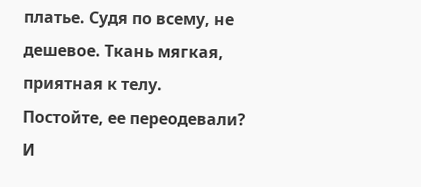платье. Судя по всему, не дешевое. Ткань мягкая, приятная к телу.
Постойте, ее переодевали? И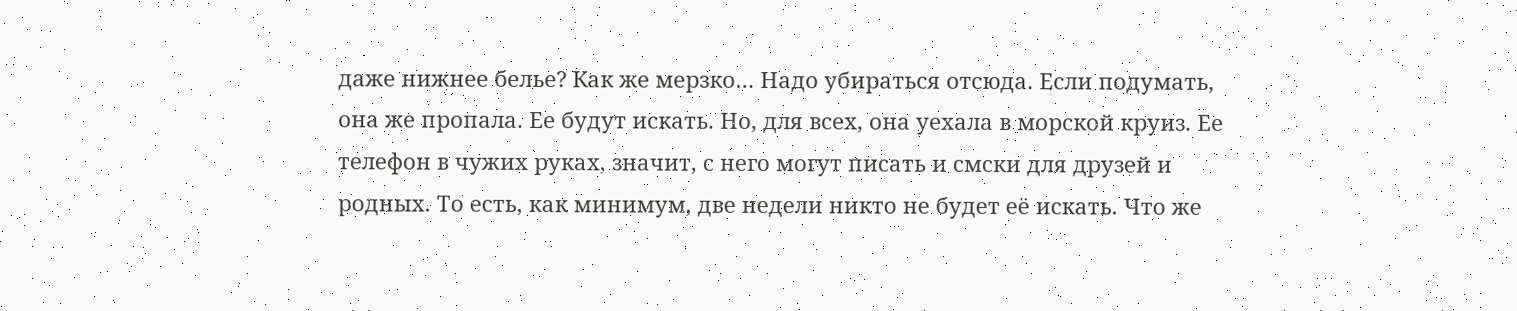даже нижнее белье? Как же мерзко… Надо убираться отсюда. Если подумать, она же пропала. Ее будут искать. Но, для всех, она уехала в морской круиз. Ее телефон в чужих руках, значит, с него могут писать и смски для друзей и родных. То есть, как минимум, две недели никто не будет её искать. Что же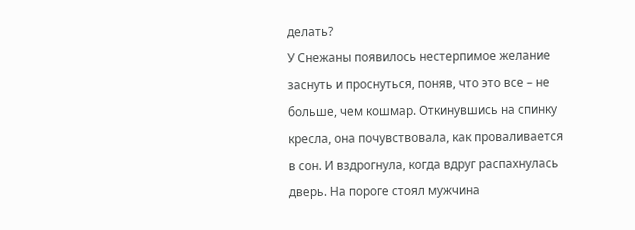делать?
У Снежаны появилось нестерпимое желание заснуть и проснуться, поняв, что это все – не больше, чем кошмар. Откинувшись на спинку кресла, она почувствовала, как проваливается в сон. И вздрогнула, когда вдруг распахнулась дверь. На пороге стоял мужчина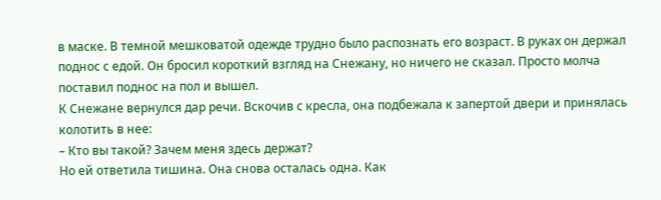в маске. В темной мешковатой одежде трудно было распознать его возраст. В руках он держал поднос с едой. Он бросил короткий взгляд на Снежану, но ничего не сказал. Просто молча поставил поднос на пол и вышел.
К Снежане вернулся дар речи. Вскочив с кресла, она подбежала к запертой двери и принялась колотить в нее:
– Кто вы такой? Зачем меня здесь держат?
Но ей ответила тишина. Она снова осталась одна. Как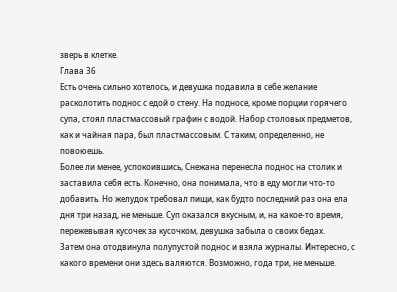зверь в клетке.
Глава 36
Есть очень сильно хотелось, и девушка подавила в себе желание расколотить поднос с едой о стену. На подносе, кроме порции горячего супа, стоял пластмассовый графин с водой. Набор столовых предметов, как и чайная пара, был пластмассовым. С таким, определенно, не повоюешь.
Более ли менее, успокоившись, Снежана перенесла поднос на столик и заставила себя есть. Конечно, она понимала, что в еду могли что-то добавить. Но желудок требовал пищи, как будто последний раз она ела дня три назад, не меньше. Суп оказался вкусным, и, на какое-то время, пережевывая кусочек за кусочком, девушка забыла о своих бедах.
Затем она отодвинула полупустой поднос и взяла журналы. Интересно, с какого времени они здесь валяются. Возможно, года три, не меньше.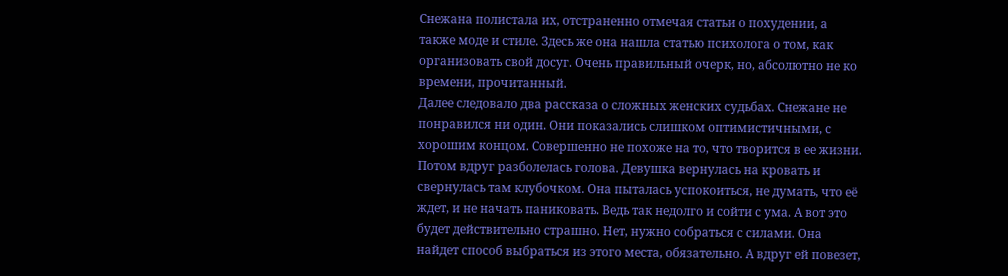Снежана полистала их, отстраненно отмечая статьи о похудении, а также моде и стиле. Здесь же она нашла статью психолога о том, как организовать свой досуг. Очень правильный очерк, но, абсолютно не ко времени, прочитанный.
Далее следовало два рассказа о сложных женских судьбах. Снежане не понравился ни один. Они показались слишком оптимистичными, с хорошим концом. Совершенно не похоже на то, что творится в ее жизни.
Потом вдруг разболелась голова. Девушка вернулась на кровать и свернулась там клубочком. Она пыталась успокоиться, не думать, что её ждет, и не начать паниковать. Ведь так недолго и сойти с ума. А вот это будет действительно страшно. Нет, нужно собраться с силами. Она найдет способ выбраться из этого места, обязательно. А вдруг ей повезет,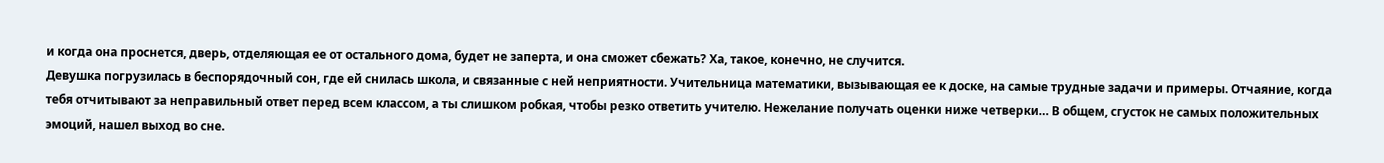и когда она проснется, дверь, отделяющая ее от остального дома, будет не заперта, и она сможет сбежать? Ха, такое, конечно, не случится.
Девушка погрузилась в беспорядочный сон, где ей снилась школа, и связанные с ней неприятности. Учительница математики, вызывающая ее к доске, на самые трудные задачи и примеры. Отчаяние, когда тебя отчитывают за неправильный ответ перед всем классом, а ты слишком робкая, чтобы резко ответить учителю. Нежелание получать оценки ниже четверки… В общем, сгусток не самых положительных эмоций, нашел выход во сне.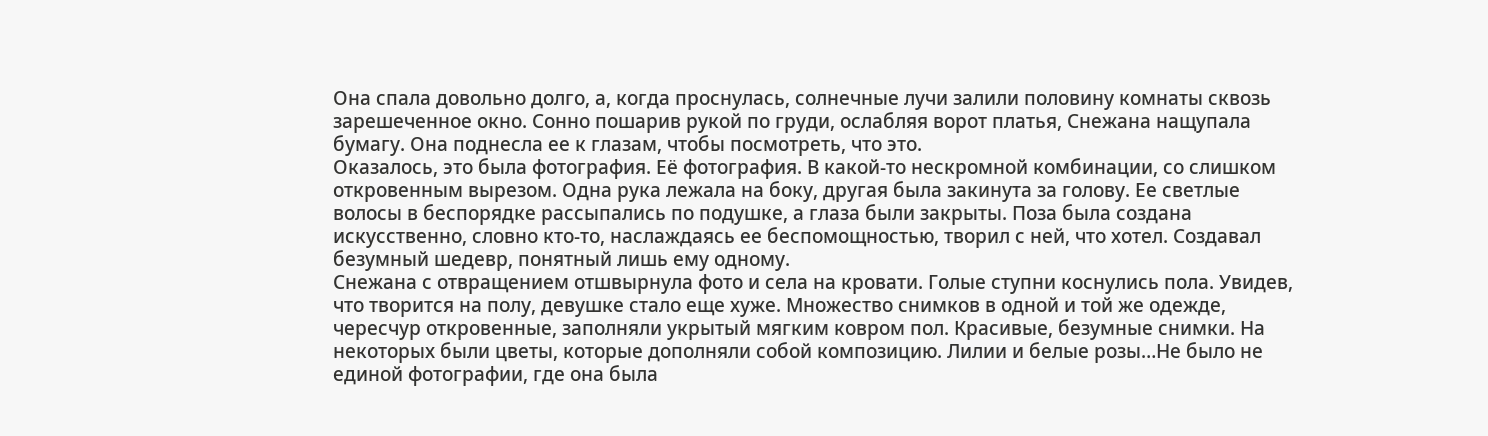Она спала довольно долго, а, когда проснулась, солнечные лучи залили половину комнаты сквозь зарешеченное окно. Сонно пошарив рукой по груди, ослабляя ворот платья, Снежана нащупала бумагу. Она поднесла ее к глазам, чтобы посмотреть, что это.
Оказалось, это была фотография. Её фотография. В какой-то нескромной комбинации, со слишком откровенным вырезом. Одна рука лежала на боку, другая была закинута за голову. Ее светлые волосы в беспорядке рассыпались по подушке, а глаза были закрыты. Поза была создана искусственно, словно кто-то, наслаждаясь ее беспомощностью, творил с ней, что хотел. Создавал безумный шедевр, понятный лишь ему одному.
Снежана с отвращением отшвырнула фото и села на кровати. Голые ступни коснулись пола. Увидев, что творится на полу, девушке стало еще хуже. Множество снимков в одной и той же одежде, чересчур откровенные, заполняли укрытый мягким ковром пол. Красивые, безумные снимки. На некоторых были цветы, которые дополняли собой композицию. Лилии и белые розы…Не было не единой фотографии, где она была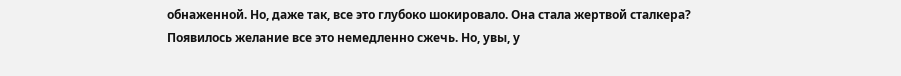обнаженной. Но, даже так, все это глубоко шокировало. Она стала жертвой сталкера?
Появилось желание все это немедленно сжечь. Но, увы, у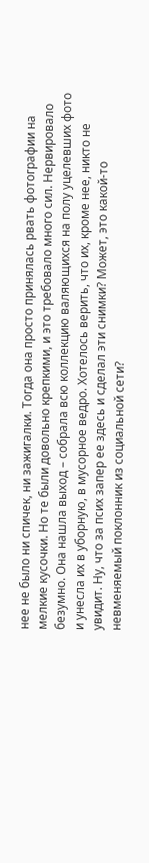нее не было ни спичек, ни зажигалки. Тогда она просто принялась рвать фотографии на мелкие кусочки. Но те были довольно крепкими, и это требовало много сил. Нервировало безумно. Она нашла выход – собрала всю коллекцию валяющихся на полу уцелевших фото и унесла их в уборную, в мусорное ведро. Хотелось верить, что их, кроме нее, никто не увидит. Ну, что за псих запер ее здесь и сделал эти снимки? Может, это какой-то невменяемый поклонник из социальной сети?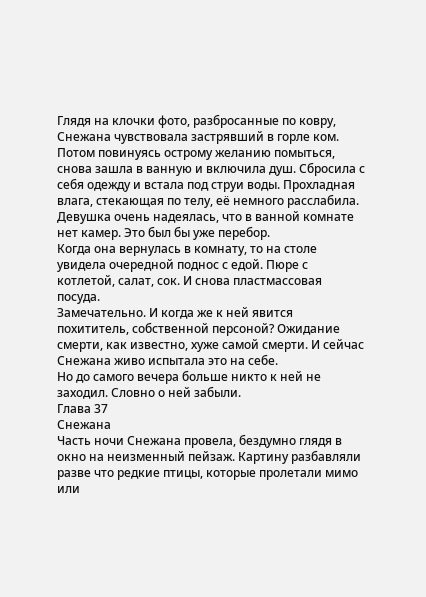Глядя на клочки фото, разбросанные по ковру, Снежана чувствовала застрявший в горле ком. Потом повинуясь острому желанию помыться, снова зашла в ванную и включила душ. Сбросила с себя одежду и встала под струи воды. Прохладная влага, стекающая по телу, её немного расслабила. Девушка очень надеялась, что в ванной комнате нет камер. Это был бы уже перебор.
Когда она вернулась в комнату, то на столе увидела очередной поднос с едой. Пюре с котлетой, салат, сок. И снова пластмассовая посуда.
Замечательно. И когда же к ней явится похититель, собственной персоной? Ожидание смерти, как известно, хуже самой смерти. И сейчас Снежана живо испытала это на себе.
Но до самого вечера больше никто к ней не заходил. Словно о ней забыли.
Глава 37
Снежана
Часть ночи Снежана провела, бездумно глядя в окно на неизменный пейзаж. Картину разбавляли разве что редкие птицы, которые пролетали мимо или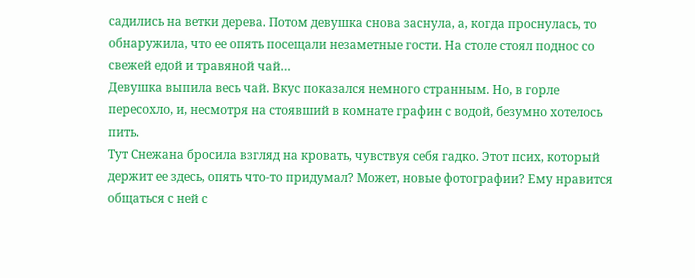садились на ветки дерева. Потом девушка снова заснула, а, когда проснулась, то обнаружила, что ее опять посещали незаметные гости. На столе стоял поднос со свежей едой и травяной чай…
Девушка выпила весь чай. Вкус показался немного странным. Но, в горле пересохло, и, несмотря на стоявший в комнате графин с водой, безумно хотелось пить.
Тут Снежана бросила взгляд на кровать, чувствуя себя гадко. Этот псих, который держит ее здесь, опять что-то придумал? Может, новые фотографии? Ему нравится общаться с ней с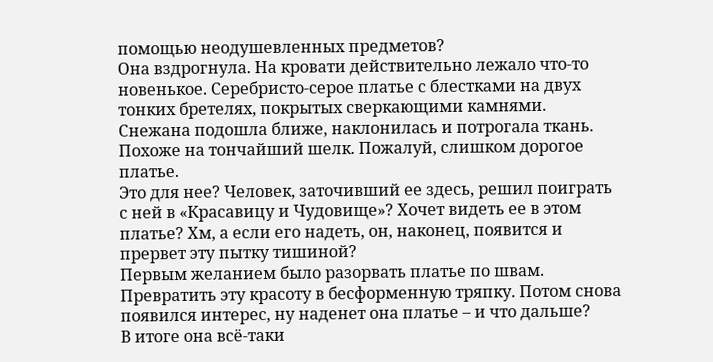помощью неодушевленных предметов?
Она вздрогнула. На кровати действительно лежало что-то новенькое. Серебристо-серое платье с блестками на двух тонких бретелях, покрытых сверкающими камнями. Снежана подошла ближе, наклонилась и потрогала ткань. Похоже на тончайший шелк. Пожалуй, слишком дорогое платье.
Это для нее? Человек, заточивший ее здесь, решил поиграть с ней в «Красавицу и Чудовище»? Хочет видеть ее в этом платье? Хм, а если его надеть, он, наконец, появится и прервет эту пытку тишиной?
Первым желанием было разорвать платье по швам. Превратить эту красоту в бесформенную тряпку. Потом снова появился интерес, ну наденет она платье – и что дальше?
В итоге она всё-таки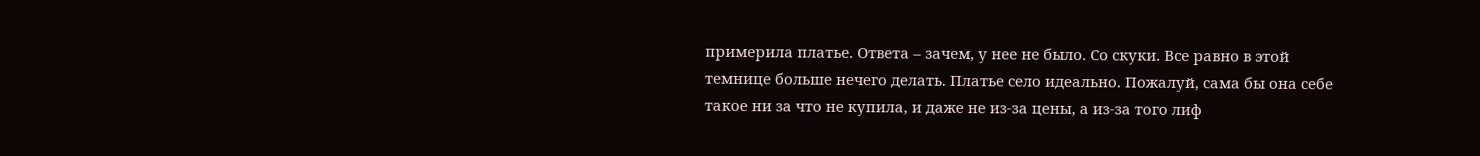примерила платье. Ответа – зачем, у нее не было. Со скуки. Все равно в этой темнице больше нечего делать. Платье село идеально. Пожалуй, сама бы она себе такое ни за что не купила, и даже не из-за цены, а из-за того лиф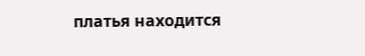платья находится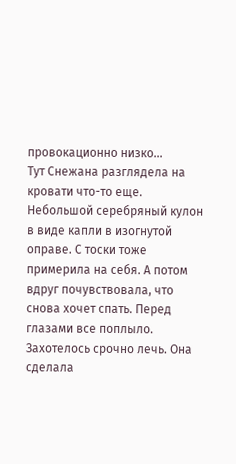провокационно низко…
Тут Снежана разглядела на кровати что-то еще. Небольшой серебряный кулон в виде капли в изогнутой оправе. С тоски тоже примерила на себя. А потом вдруг почувствовала, что снова хочет спать. Перед глазами все поплыло. Захотелось срочно лечь. Она сделала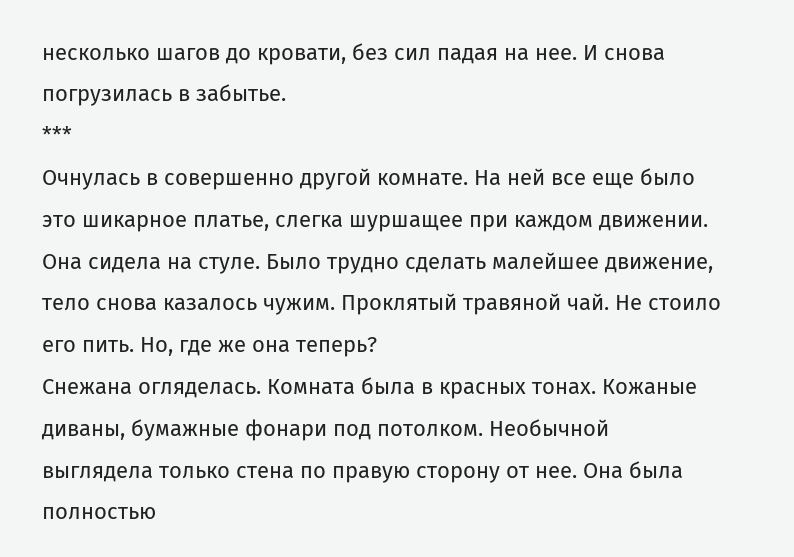несколько шагов до кровати, без сил падая на нее. И снова погрузилась в забытье.
***
Очнулась в совершенно другой комнате. На ней все еще было это шикарное платье, слегка шуршащее при каждом движении. Она сидела на стуле. Было трудно сделать малейшее движение, тело снова казалось чужим. Проклятый травяной чай. Не стоило его пить. Но, где же она теперь?
Снежана огляделась. Комната была в красных тонах. Кожаные диваны, бумажные фонари под потолком. Необычной выглядела только стена по правую сторону от нее. Она была полностью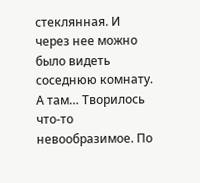стеклянная. И через нее можно было видеть соседнюю комнату. А там… Творилось что-то невообразимое. По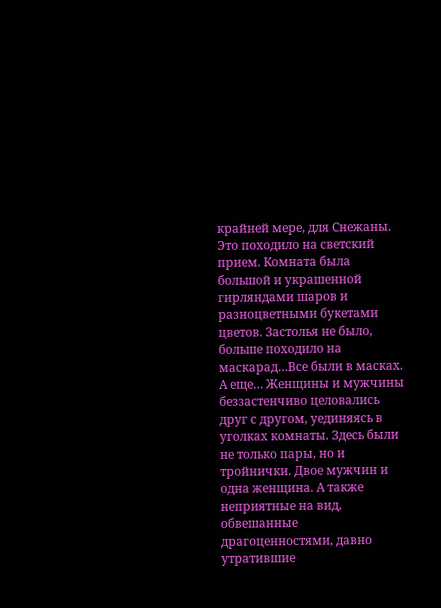крайней мере, для Снежаны.
Это походило на светский прием. Комната была большой и украшенной гирляндами шаров и разноцветными букетами цветов. Застолья не было, больше походило на маскарад…Все были в масках. А еще… Женщины и мужчины беззастенчиво целовались друг с другом, уединяясь в уголках комнаты. Здесь были не только пары, но и тройнички. Двое мужчин и одна женщина. А также неприятные на вид, обвешанные драгоценностями, давно утратившие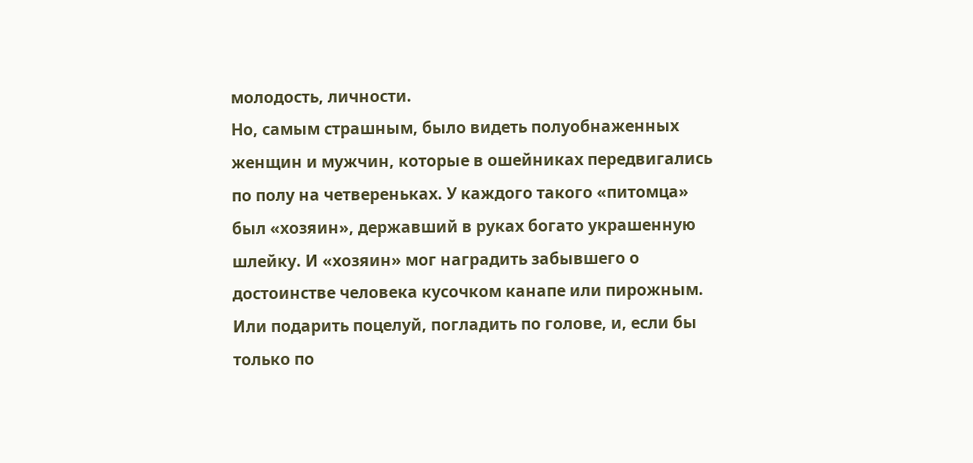молодость, личности.
Но, самым страшным, было видеть полуобнаженных женщин и мужчин, которые в ошейниках передвигались по полу на четвереньках. У каждого такого «питомца» был «хозяин», державший в руках богато украшенную шлейку. И «хозяин» мог наградить забывшего о достоинстве человека кусочком канапе или пирожным. Или подарить поцелуй, погладить по голове, и, если бы только по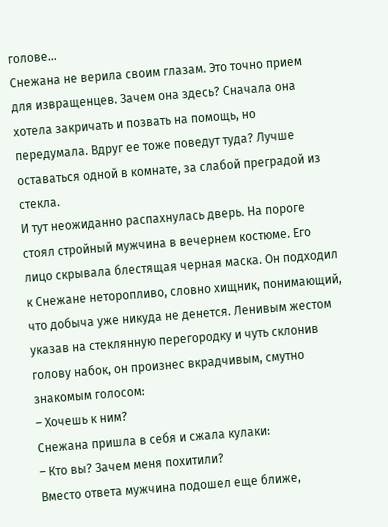голове…
Снежана не верила своим глазам. Это точно прием для извращенцев. Зачем она здесь? Сначала она хотела закричать и позвать на помощь, но передумала. Вдруг ее тоже поведут туда? Лучше оставаться одной в комнате, за слабой преградой из стекла.
И тут неожиданно распахнулась дверь. На пороге стоял стройный мужчина в вечернем костюме. Его лицо скрывала блестящая черная маска. Он подходил к Снежане неторопливо, словно хищник, понимающий, что добыча уже никуда не денется. Ленивым жестом указав на стеклянную перегородку и чуть склонив голову набок, он произнес вкрадчивым, смутно знакомым голосом:
– Хочешь к ним?
Снежана пришла в себя и сжала кулаки:
– Кто вы? Зачем меня похитили?
Вместо ответа мужчина подошел еще ближе,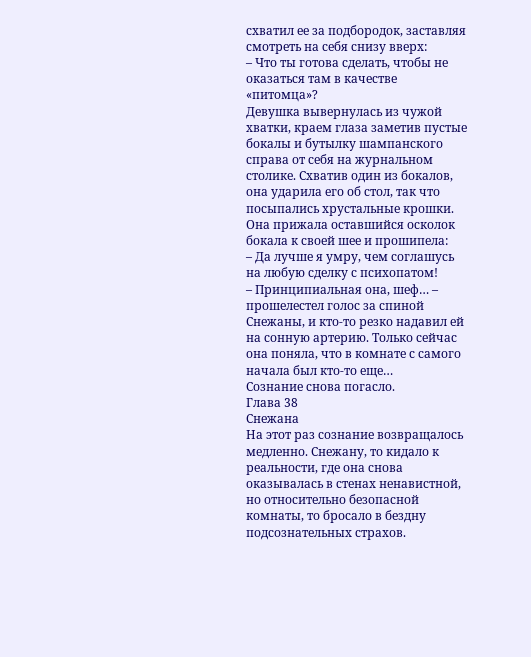схватил ее за подбородок, заставляя смотреть на себя снизу вверх:
– Что ты готова сделать, чтобы не оказаться там в качестве «питомца»?
Девушка вывернулась из чужой хватки, краем глаза заметив пустые бокалы и бутылку шампанского справа от себя на журнальном столике. Схватив один из бокалов, она ударила его об стол, так что посыпались хрустальные крошки.
Она прижала оставшийся осколок бокала к своей шее и прошипела:
– Да лучше я умру, чем соглашусь на любую сделку с психопатом!
– Принципиальная она, шеф… – прошелестел голос за спиной Снежаны, и кто-то резко надавил ей на сонную артерию. Только сейчас она поняла, что в комнате с самого начала был кто-то еще…
Сознание снова погасло.
Глава 38
Снежана
На этот раз сознание возвращалось медленно. Снежану, то кидало к реальности, где она снова оказывалась в стенах ненавистной, но относительно безопасной комнаты, то бросало в бездну подсознательных страхов.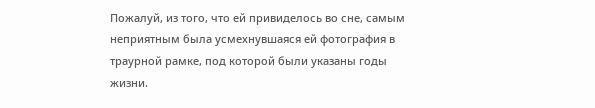Пожалуй, из того, что ей привиделось во сне, самым неприятным была усмехнувшаяся ей фотография в траурной рамке, под которой были указаны годы жизни.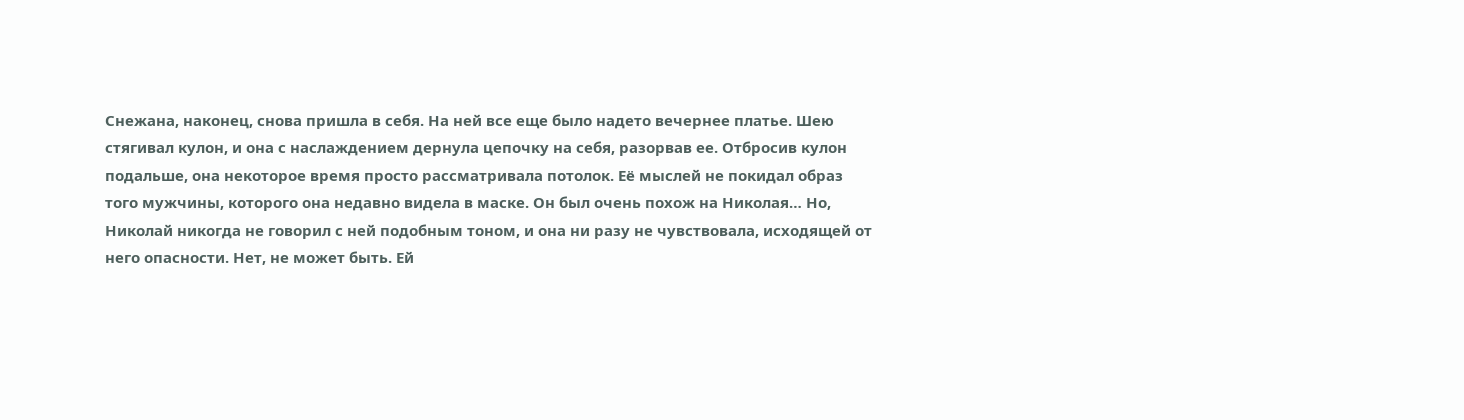Снежана, наконец, снова пришла в себя. На ней все еще было надето вечернее платье. Шею стягивал кулон, и она с наслаждением дернула цепочку на себя, разорвав ее. Отбросив кулон подальше, она некоторое время просто рассматривала потолок. Её мыслей не покидал образ того мужчины, которого она недавно видела в маске. Он был очень похож на Николая… Но, Николай никогда не говорил с ней подобным тоном, и она ни разу не чувствовала, исходящей от него опасности. Нет, не может быть. Ей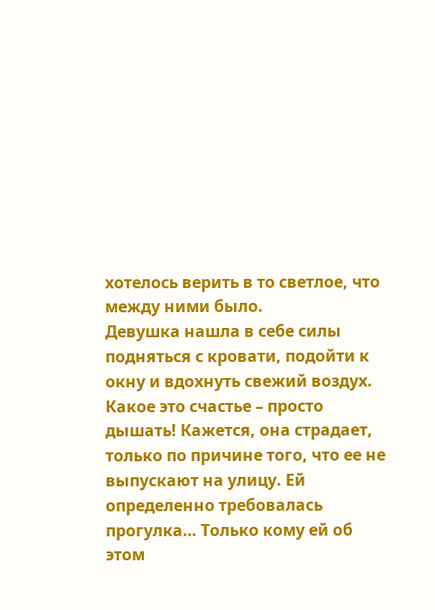хотелось верить в то светлое, что между ними было.
Девушка нашла в себе силы подняться с кровати, подойти к окну и вдохнуть свежий воздух. Какое это счастье – просто дышать! Кажется, она страдает, только по причине того, что ее не выпускают на улицу. Ей определенно требовалась прогулка… Только кому ей об этом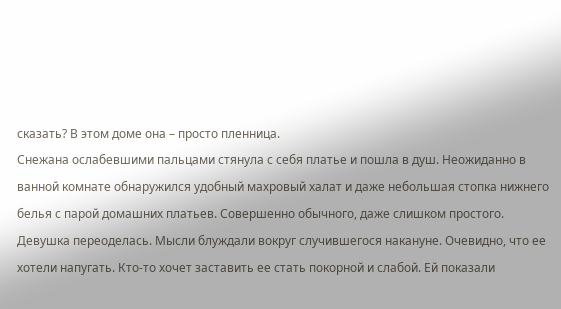сказать? В этом доме она – просто пленница.
Снежана ослабевшими пальцами стянула с себя платье и пошла в душ. Неожиданно в ванной комнате обнаружился удобный махровый халат и даже небольшая стопка нижнего белья с парой домашних платьев. Совершенно обычного, даже слишком простого.
Девушка переоделась. Мысли блуждали вокруг случившегося накануне. Очевидно, что ее хотели напугать. Кто-то хочет заставить ее стать покорной и слабой. Ей показали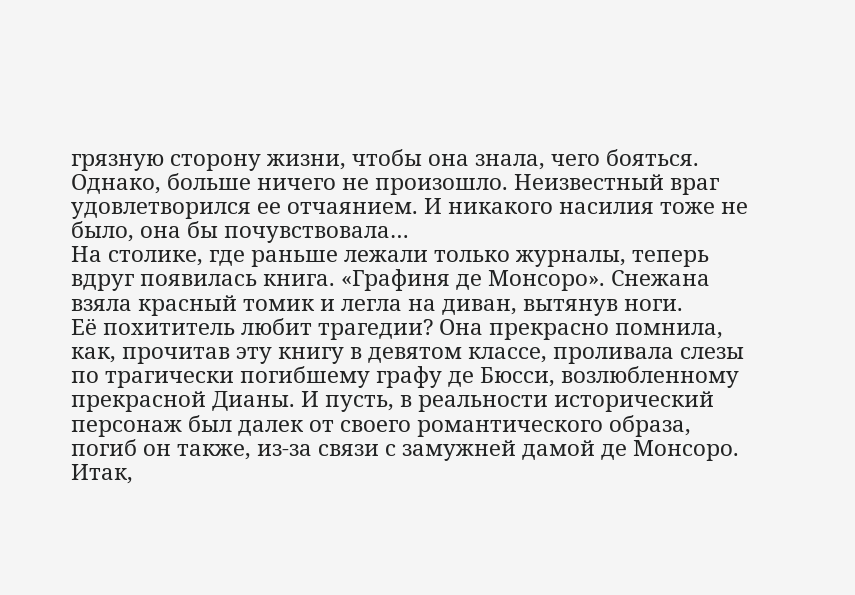грязную сторону жизни, чтобы она знала, чего бояться. Однако, больше ничего не произошло. Неизвестный враг удовлетворился ее отчаянием. И никакого насилия тоже не было, она бы почувствовала…
На столике, где раньше лежали только журналы, теперь вдруг появилась книга. «Графиня де Монсоро». Снежана взяла красный томик и легла на диван, вытянув ноги.
Её похититель любит трагедии? Она прекрасно помнила, как, прочитав эту книгу в девятом классе, проливала слезы по трагически погибшему графу де Бюсси, возлюбленному прекрасной Дианы. И пусть, в реальности исторический персонаж был далек от своего романтического образа, погиб он также, из-за связи с замужней дамой де Монсоро.
Итак,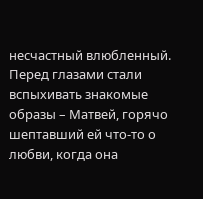несчастный влюбленный. Перед глазами стали вспыхивать знакомые образы – Матвей, горячо шептавший ей что-то о любви, когда она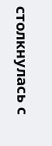столкнулась с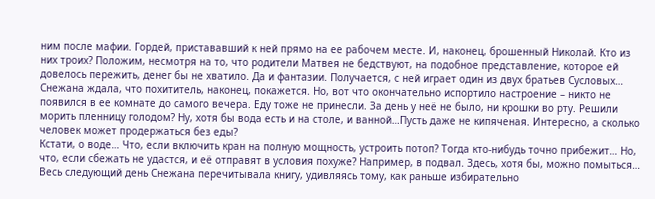ним после мафии. Гордей, пристававший к ней прямо на ее рабочем месте. И, наконец, брошенный Николай. Кто из них троих? Положим, несмотря на то, что родители Матвея не бедствуют, на подобное представление, которое ей довелось пережить, денег бы не хватило. Да и фантазии. Получается, с ней играет один из двух братьев Сусловых…
Снежана ждала, что похититель, наконец, покажется. Но, вот что окончательно испортило настроение – никто не появился в ее комнате до самого вечера. Еду тоже не принесли. За день у неё не было, ни крошки во рту. Решили морить пленницу голодом? Ну, хотя бы вода есть и на столе, и ванной…Пусть даже не кипяченая. Интересно, а сколько человек может продержаться без еды?
Кстати, о воде… Что, если включить кран на полную мощность, устроить потоп? Тогда кто-нибудь точно прибежит… Но, что, если сбежать не удастся, и её отправят в условия похуже? Например, в подвал. Здесь, хотя бы, можно помыться…
Весь следующий день Снежана перечитывала книгу, удивляясь тому, как раньше избирательно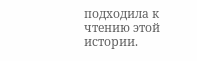подходила к чтению этой истории.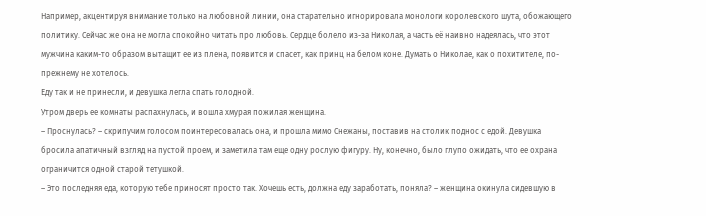Например, акцентируя внимание только на любовной линии, она старательно игнорировала монологи королевского шута, обожающего политику. Сейчас же она не могла спокойно читать про любовь. Сердце болело из-за Николая, а часть её наивно надеялась, что этот мужчина каким-то образом вытащит ее из плена, появится и спасет, как принц на белом коне. Думать о Николае, как о похитителе, по-прежнему не хотелось.
Еду так и не принесли, и девушка легла спать голодной.
Утром дверь ее комнаты распахнулась, и вошла хмурая пожилая женщина.
– Проснулась? – скрипучим голосом поинтересовалась она, и прошла мимо Снежаны, поставив на столик поднос с едой. Девушка бросила апатичный взгляд на пустой проем, и заметила там еще одну рослую фигуру. Ну, конечно, было глупо ожидать, что ее охрана ограничится одной старой тетушкой.
– Это последняя еда, которую тебе приносят просто так. Хочешь есть, должна еду заработать, поняла? – женщина окинула сидевшую в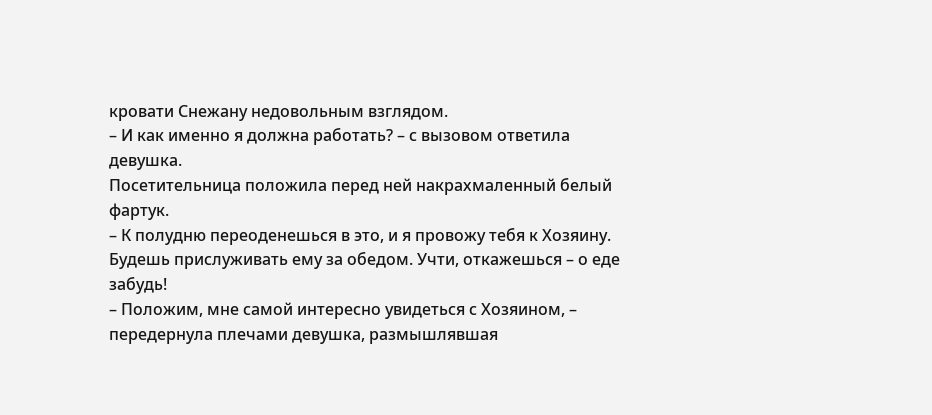кровати Снежану недовольным взглядом.
– И как именно я должна работать? – с вызовом ответила девушка.
Посетительница положила перед ней накрахмаленный белый фартук.
– К полудню переоденешься в это, и я провожу тебя к Хозяину. Будешь прислуживать ему за обедом. Учти, откажешься – о еде забудь!
– Положим, мне самой интересно увидеться с Хозяином, – передернула плечами девушка, размышлявшая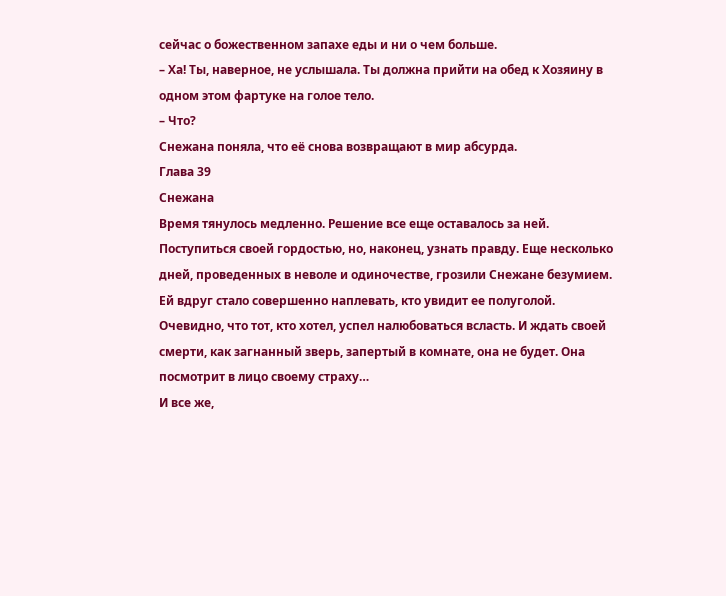сейчас о божественном запахе еды и ни о чем больше.
– Ха! Ты, наверное, не услышала. Ты должна прийти на обед к Хозяину в одном этом фартуке на голое тело.
– Что?
Снежана поняла, что её снова возвращают в мир абсурда.
Глава 39
Снежана
Время тянулось медленно. Решение все еще оставалось за ней. Поступиться своей гордостью, но, наконец, узнать правду. Еще несколько дней, проведенных в неволе и одиночестве, грозили Снежане безумием. Ей вдруг стало совершенно наплевать, кто увидит ее полуголой. Очевидно, что тот, кто хотел, успел налюбоваться всласть. И ждать своей смерти, как загнанный зверь, запертый в комнате, она не будет. Она посмотрит в лицо своему страху…
И все же,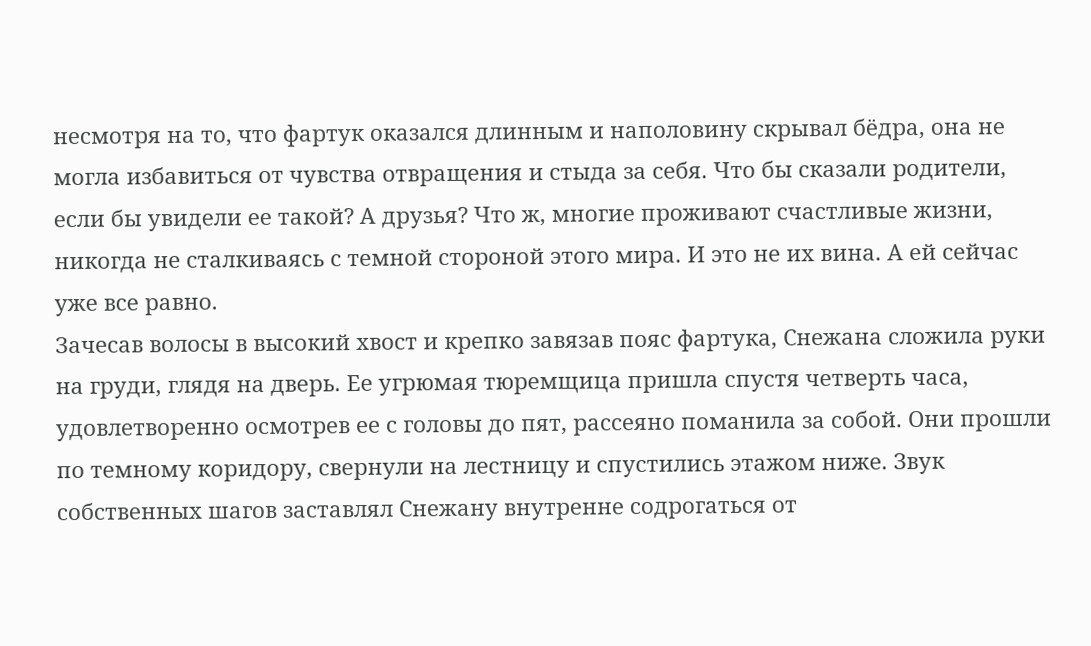несмотря на то, что фартук оказался длинным и наполовину скрывал бёдра, она не могла избавиться от чувства отвращения и стыда за себя. Что бы сказали родители, если бы увидели ее такой? А друзья? Что ж, многие проживают счастливые жизни, никогда не сталкиваясь с темной стороной этого мира. И это не их вина. А ей сейчас уже все равно.
Зачесав волосы в высокий хвост и крепко завязав пояс фартука, Снежана сложила руки на груди, глядя на дверь. Ее угрюмая тюремщица пришла спустя четверть часа, удовлетворенно осмотрев ее с головы до пят, рассеяно поманила за собой. Они прошли по темному коридору, свернули на лестницу и спустились этажом ниже. Звук собственных шагов заставлял Снежану внутренне содрогаться от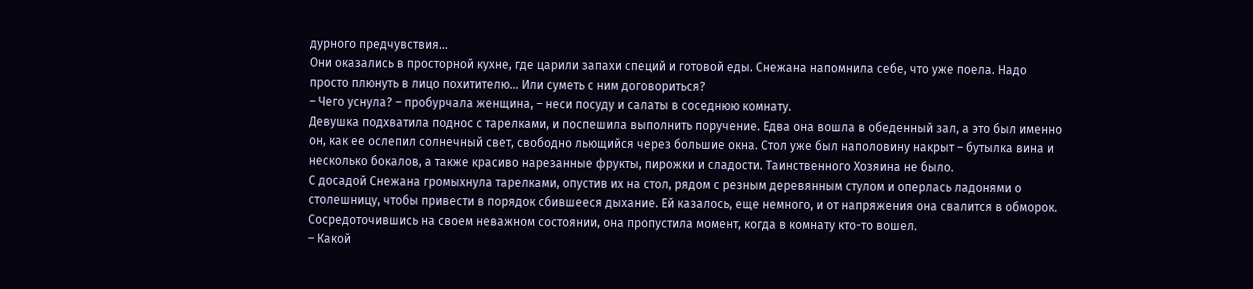дурного предчувствия…
Они оказались в просторной кухне, где царили запахи специй и готовой еды. Снежана напомнила себе, что уже поела. Надо просто плюнуть в лицо похитителю… Или суметь с ним договориться?
– Чего уснула? – пробурчала женщина, – неси посуду и салаты в соседнюю комнату.
Девушка подхватила поднос с тарелками, и поспешила выполнить поручение. Едва она вошла в обеденный зал, а это был именно он, как ее ослепил солнечный свет, свободно льющийся через большие окна. Стол уже был наполовину накрыт – бутылка вина и несколько бокалов, а также красиво нарезанные фрукты, пирожки и сладости. Таинственного Хозяина не было.
С досадой Снежана громыхнула тарелками, опустив их на стол, рядом с резным деревянным стулом и оперлась ладонями о столешницу, чтобы привести в порядок сбившееся дыхание. Ей казалось, еще немного, и от напряжения она свалится в обморок. Сосредоточившись на своем неважном состоянии, она пропустила момент, когда в комнату кто-то вошел.
– Какой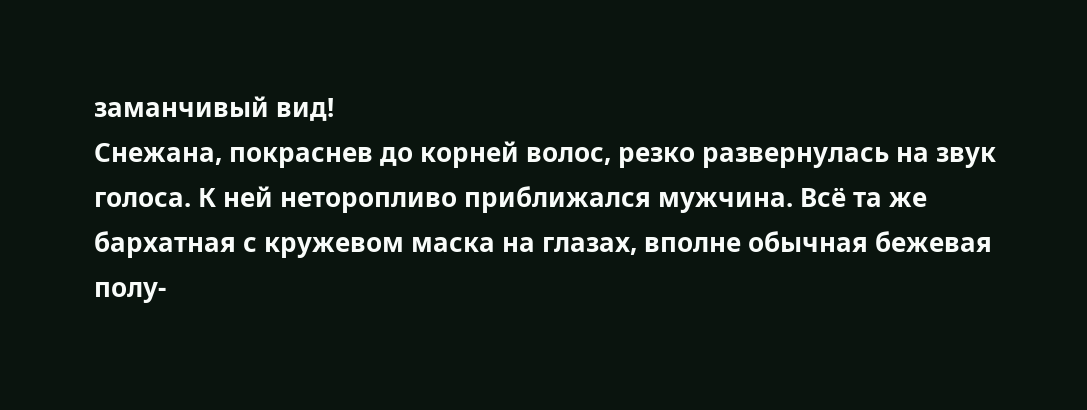заманчивый вид!
Снежана, покраснев до корней волос, резко развернулась на звук голоса. К ней неторопливо приближался мужчина. Всё та же бархатная с кружевом маска на глазах, вполне обычная бежевая полу-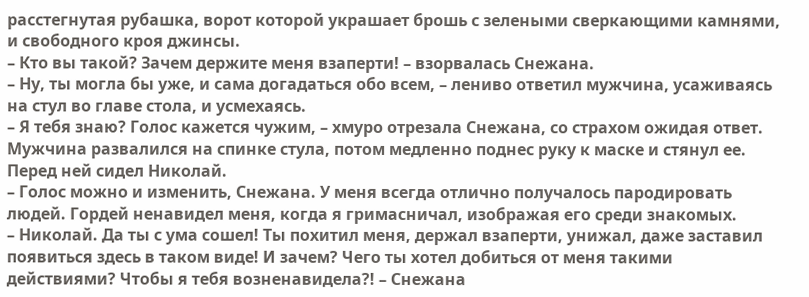расстегнутая рубашка, ворот которой украшает брошь с зелеными сверкающими камнями, и свободного кроя джинсы.
– Кто вы такой? Зачем держите меня взаперти! – взорвалась Снежана.
– Ну, ты могла бы уже, и сама догадаться обо всем, – лениво ответил мужчина, усаживаясь на стул во главе стола, и усмехаясь.
– Я тебя знаю? Голос кажется чужим, – хмуро отрезала Снежана, со страхом ожидая ответ.
Мужчина развалился на спинке стула, потом медленно поднес руку к маске и стянул ее. Перед ней сидел Николай.
– Голос можно и изменить, Снежана. У меня всегда отлично получалось пародировать людей. Гордей ненавидел меня, когда я гримасничал, изображая его среди знакомых.
– Николай. Да ты с ума сошел! Ты похитил меня, держал взаперти, унижал, даже заставил появиться здесь в таком виде! И зачем? Чего ты хотел добиться от меня такими действиями? Чтобы я тебя возненавидела?! – Снежана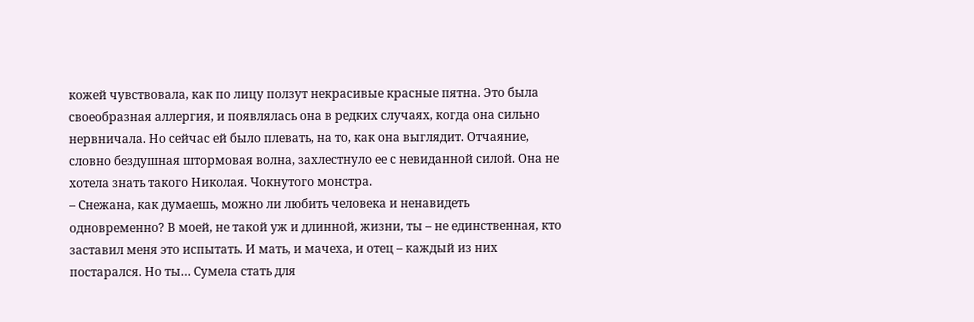кожей чувствовала, как по лицу ползут некрасивые красные пятна. Это была своеобразная аллергия, и появлялась она в редких случаях, когда она сильно нервничала. Но сейчас ей было плевать, на то, как она выглядит. Отчаяние, словно бездушная штормовая волна, захлестнуло ее с невиданной силой. Она не хотела знать такого Николая. Чокнутого монстра.
– Снежана, как думаешь, можно ли любить человека и ненавидеть одновременно? В моей, не такой уж и длинной, жизни, ты – не единственная, кто заставил меня это испытать. И мать, и мачеха, и отец – каждый из них постарался. Но ты… Сумела стать для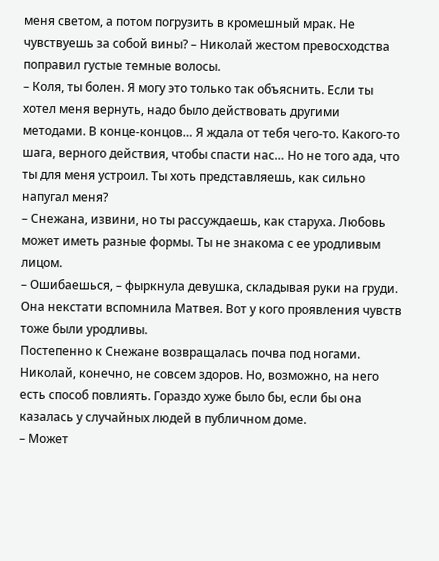меня светом, а потом погрузить в кромешный мрак. Не чувствуешь за собой вины? – Николай жестом превосходства поправил густые темные волосы.
– Коля, ты болен. Я могу это только так объяснить. Если ты хотел меня вернуть, надо было действовать другими методами. В конце-концов… Я ждала от тебя чего-то. Какого-то шага, верного действия, чтобы спасти нас… Но не того ада, что ты для меня устроил. Ты хоть представляешь, как сильно напугал меня?
– Снежана, извини, но ты рассуждаешь, как старуха. Любовь может иметь разные формы. Ты не знакома с ее уродливым лицом.
– Ошибаешься, – фыркнула девушка, складывая руки на груди. Она некстати вспомнила Матвея. Вот у кого проявления чувств тоже были уродливы.
Постепенно к Снежане возвращалась почва под ногами. Николай, конечно, не совсем здоров. Но, возможно, на него есть способ повлиять. Гораздо хуже было бы, если бы она казалась у случайных людей в публичном доме.
– Может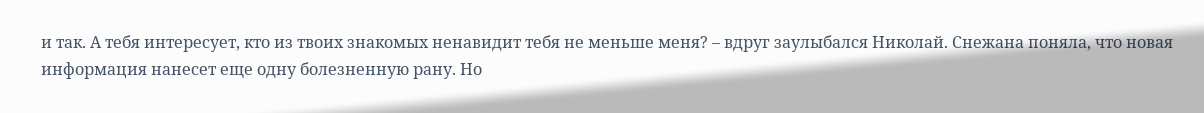и так. А тебя интересует, кто из твоих знакомых ненавидит тебя не меньше меня? – вдруг заулыбался Николай. Снежана поняла, что новая информация нанесет еще одну болезненную рану. Но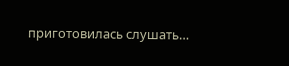приготовилась слушать…